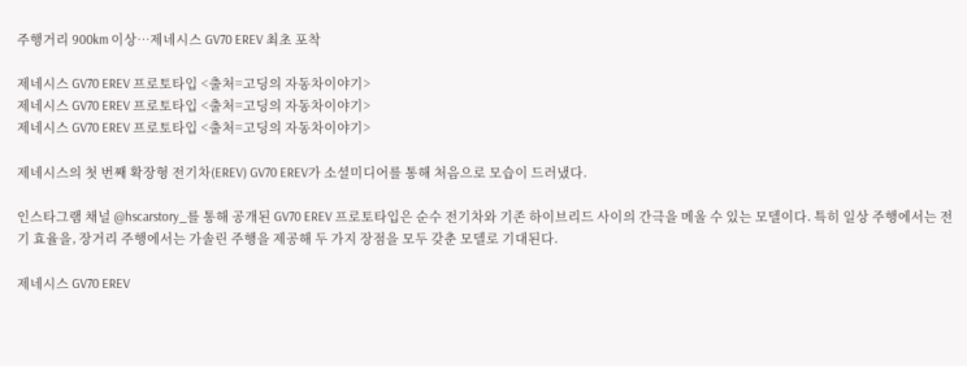주행거리 900km 이상…제네시스 GV70 EREV 최초 포착

제네시스 GV70 EREV 프로토타입 <출처=고딩의 자동차이야기>
제네시스 GV70 EREV 프로토타입 <출처=고딩의 자동차이야기>
제네시스 GV70 EREV 프로토타입 <출처=고딩의 자동차이야기>

제네시스의 첫 번째 확장형 전기차(EREV) GV70 EREV가 소셜미디어를 통해 처음으로 모습이 드러냈다.

인스타그램 채널 @hscarstory_를 통해 공개된 GV70 EREV 프로토타입은 순수 전기차와 기존 하이브리드 사이의 간극을 메울 수 있는 모델이다. 특히 일상 주행에서는 전기 효율을, 장거리 주행에서는 가솔린 주행을 제공해 두 가지 장점을 모두 갖춘 모델로 기대된다.

제네시스 GV70 EREV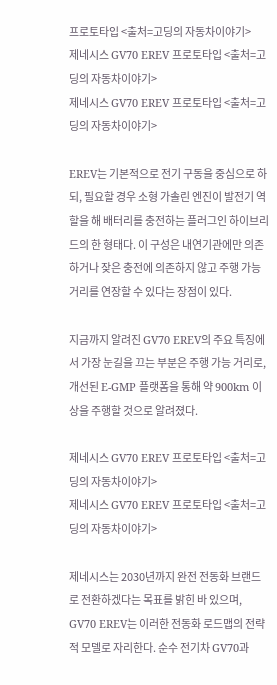프로토타입 <출처=고딩의 자동차이야기>
제네시스 GV70 EREV 프로토타입 <출처=고딩의 자동차이야기>
제네시스 GV70 EREV 프로토타입 <출처=고딩의 자동차이야기>

EREV는 기본적으로 전기 구동을 중심으로 하되, 필요할 경우 소형 가솔린 엔진이 발전기 역할을 해 배터리를 충전하는 플러그인 하이브리드의 한 형태다. 이 구성은 내연기관에만 의존하거나 잦은 충전에 의존하지 않고 주행 가능 거리를 연장할 수 있다는 장점이 있다.

지금까지 알려진 GV70 EREV의 주요 특징에서 가장 눈길을 끄는 부분은 주행 가능 거리로, 개선된 E-GMP 플랫폼을 통해 약 900km 이상을 주행할 것으로 알려졌다.

제네시스 GV70 EREV 프로토타입 <출처=고딩의 자동차이야기>
제네시스 GV70 EREV 프로토타입 <출처=고딩의 자동차이야기>

제네시스는 2030년까지 완전 전동화 브랜드로 전환하겠다는 목표를 밝힌 바 있으며, GV70 EREV는 이러한 전동화 로드맵의 전략적 모델로 자리한다. 순수 전기차 GV70과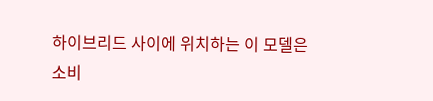하이브리드 사이에 위치하는 이 모델은 소비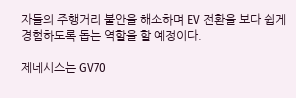자들의 주행거리 불안을 해소하며 EV 전환을 보다 쉽게 경험하도록 돕는 역할을 할 예정이다.

제네시스는 GV70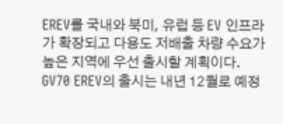EREV를 국내와 북미, 유럽 등 EV 인프라가 확장되고 다용도 저배출 차량 수요가 높은 지역에 우선 출시할 계획이다. GV70 EREV의 출시는 내년 12월로 예정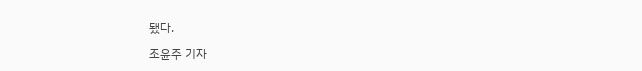됐다.

조윤주 기자